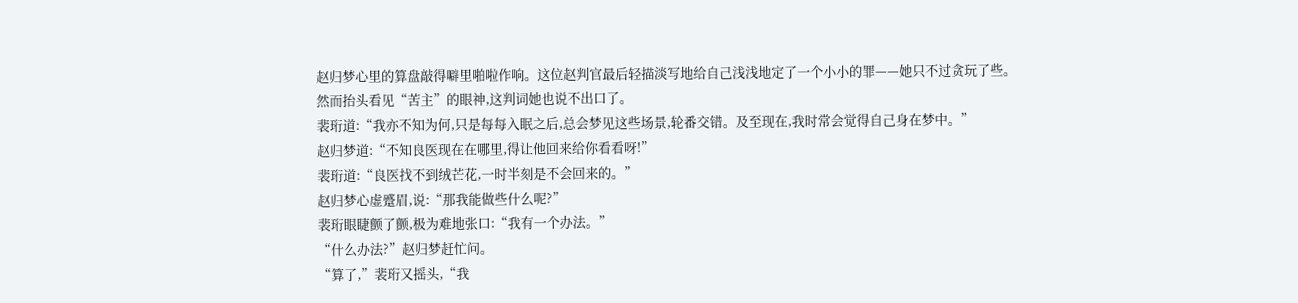赵归梦心里的算盘敲得噼里啪啦作响。这位赵判官最后轻描淡写地给自己浅浅地定了一个小小的罪——她只不过贪玩了些。
然而抬头看见“苦主”的眼神,这判词她也说不出口了。
裴珩道:“我亦不知为何,只是每每入眠之后,总会梦见这些场景,轮番交错。及至现在,我时常会觉得自己身在梦中。”
赵归梦道:“不知良医现在在哪里,得让他回来给你看看呀!”
裴珩道:“良医找不到绒芒花,一时半刻是不会回来的。”
赵归梦心虚蹙眉,说:“那我能做些什么呢?”
裴珩眼睫颤了颤,极为难地张口:“我有一个办法。”
“什么办法?”赵归梦赶忙问。
“算了,”裴珩又摇头,“我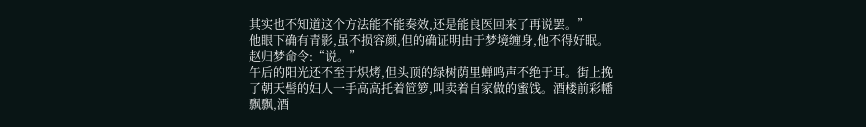其实也不知道这个方法能不能奏效,还是能良医回来了再说罢。”
他眼下确有青影,虽不损容颜,但的确证明由于梦境缠身,他不得好眠。
赵归梦命令:“说。”
午后的阳光还不至于炽烤,但头顶的绿树荫里蝉鸣声不绝于耳。街上挽了朝天髻的妇人一手高高托着笸箩,叫卖着自家做的蜜饯。酒楼前彩幡飘飘,酒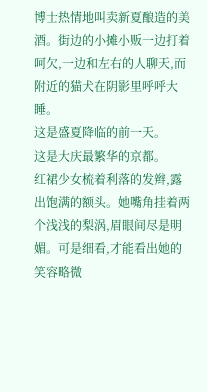博士热情地叫卖新夏酿造的美酒。街边的小摊小贩一边打着呵欠,一边和左右的人聊天,而附近的猫犬在阴影里呼呼大睡。
这是盛夏降临的前一天。
这是大庆最繁华的京都。
红裙少女梳着利落的发辫,露出饱满的额头。她嘴角挂着两个浅浅的梨涡,眉眼间尽是明媚。可是细看,才能看出她的笑容略微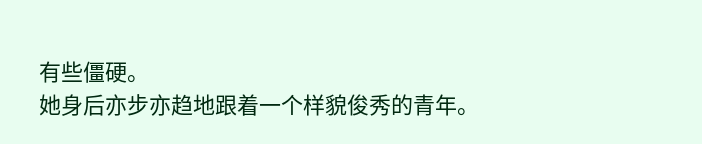有些僵硬。
她身后亦步亦趋地跟着一个样貌俊秀的青年。